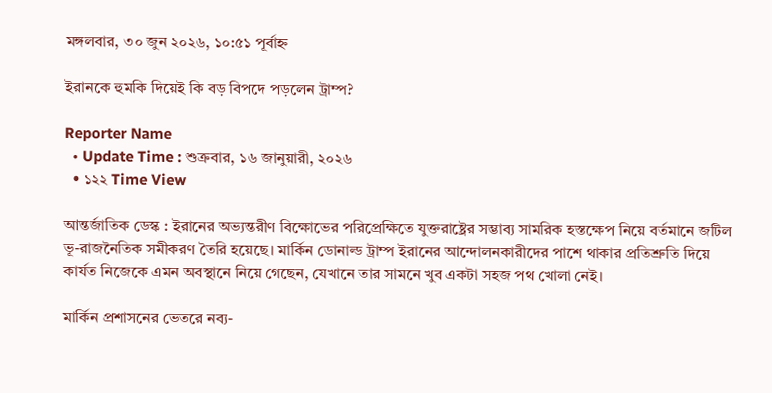মঙ্গলবার, ৩০ জুন ২০২৬, ১০:৫১ পূর্বাহ্ন

ইরানকে হুমকি দিয়েই কি বড় বিপদে পড়লেন ট্রাম্প?

Reporter Name
  • Update Time : শুক্রবার, ১৬ জানুয়ারী, ২০২৬
  • ১২২ Time View

আন্তর্জাতিক ডেস্ক : ইরানের অভ্যন্তরীণ বিক্ষোভের পরিপ্রেক্ষিতে যুক্তরাষ্ট্রের সম্ভাব্য সামরিক হস্তক্ষেপ নিয়ে বর্তমানে জটিল ভূ-রাজনৈতিক সমীকরণ তৈরি হয়েছে। মার্কিন ডোনাল্ড ট্রাম্প ইরানের আন্দোলনকারীদের পাশে থাকার প্রতিশ্রুতি দিয়ে কার্যত নিজেকে এমন অবস্থানে নিয়ে গেছেন, যেখানে তার সামনে খুব একটা সহজ পথ খোলা নেই।

মার্কিন প্রশাসনের ভেতরে নব্য-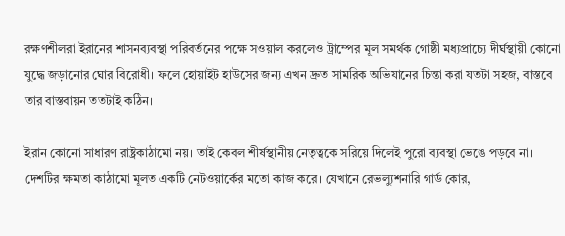রক্ষণশীলরা ইরানের শাসনব্যবস্থা পরিবর্তনের পক্ষে সওয়াল করলেও ট্রাম্পের মূল সমর্থক গোষ্ঠী মধ্যপ্রাচ্যে দীর্ঘস্থায়ী কোনো যুদ্ধে জড়ানোর ঘোর বিরোধী। ফলে হোয়াইট হাউসের জন্য এখন দ্রুত সামরিক অভিযানের চিন্তা করা যতটা সহজ, বাস্তবে তার বাস্তবায়ন ততটাই কঠিন।

ইরান কোনো সাধারণ রাষ্ট্রকাঠামো নয়। তাই কেবল শীর্ষস্থানীয় নেতৃত্বকে সরিয়ে দিলেই পুরো ব্যবস্থা ভেঙে পড়বে না। দেশটির ক্ষমতা কাঠামো মূলত একটি নেটওয়ার্কের মতো কাজ করে। যেখানে রেভল্যুশনারি গার্ড কোর,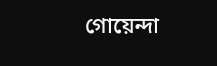গোয়েন্দা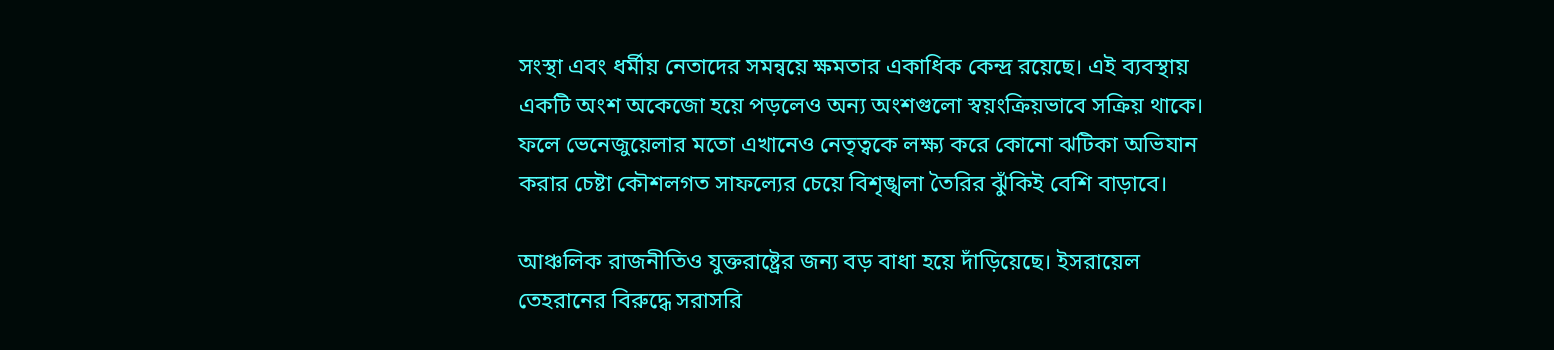সংস্থা এবং ধর্মীয় নেতাদের সমন্বয়ে ক্ষমতার একাধিক কেন্দ্র রয়েছে। এই ব্যবস্থায় একটি অংশ অকেজো হয়ে পড়লেও অন্য অংশগুলো স্বয়ংক্রিয়ভাবে সক্রিয় থাকে। ফলে ভেনেজুয়েলার মতো এখানেও নেতৃত্বকে লক্ষ্য করে কোনো ঝটিকা অভিযান করার চেষ্টা কৌশলগত সাফল্যের চেয়ে বিশৃঙ্খলা তৈরির ঝুঁকিই বেশি বাড়াবে।

আঞ্চলিক রাজনীতিও যুক্তরাষ্ট্রের জন্য বড় বাধা হয়ে দাঁড়িয়েছে। ইসরায়েল তেহরানের বিরুদ্ধে সরাসরি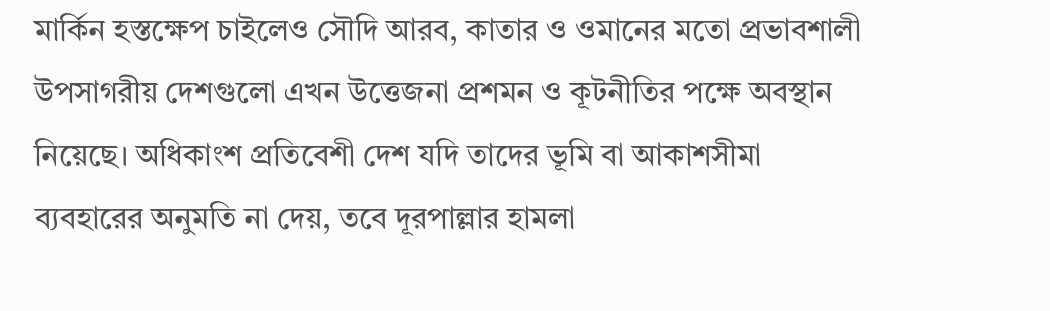মার্কিন হস্তক্ষেপ চাইলেও সৌদি আরব, কাতার ও ওমানের মতো প্রভাবশালী উপসাগরীয় দেশগুলো এখন উত্তেজনা প্রশমন ও কূটনীতির পক্ষে অবস্থান নিয়েছে। অধিকাংশ প্রতিবেশী দেশ যদি তাদের ভূমি বা আকাশসীমা ব্যবহারের অনুমতি না দেয়, তবে দূরপাল্লার হামলা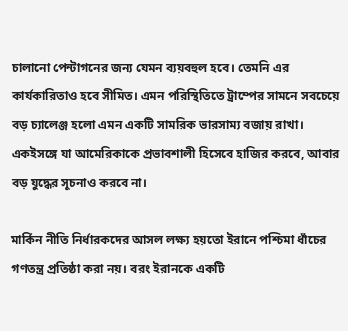চালানো পেন্টাগনের জন্য যেমন ব্যয়বহুল হবে। তেমনি এর কার্যকারিতাও হবে সীমিত। এমন পরিস্থিতিতে ট্রাম্পের সামনে সবচেয়ে বড় চ্যালেঞ্জ হলো এমন একটি সামরিক ভারসাম্য বজায় রাখা। একইসঙ্গে যা আমেরিকাকে প্রভাবশালী হিসেবে হাজির করবে, আবার বড় যুদ্ধের সূচনাও করবে না।

মার্কিন নীতি নির্ধারকদের আসল লক্ষ্য হয়তো ইরানে পশ্চিমা ধাঁচের গণতন্ত্র প্রতিষ্ঠা করা নয়। বরং ইরানকে একটি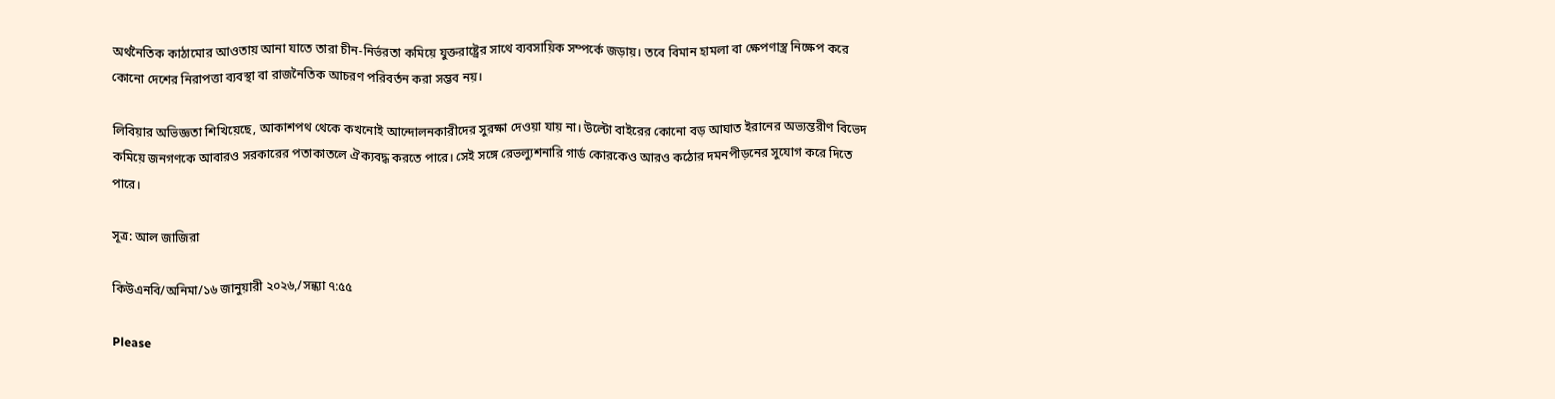অর্থনৈতিক কাঠামোর আওতায় আনা যাতে তারা চীন-নির্ভরতা কমিয়ে যুক্তরাষ্ট্রের সাথে ব্যবসায়িক সম্পর্কে জড়ায়। তবে বিমান হামলা বা ক্ষেপণাস্ত্র নিক্ষেপ করে কোনো দেশের নিরাপত্তা ব্যবস্থা বা রাজনৈতিক আচরণ পরিবর্তন করা সম্ভব নয়।

লিবিয়ার অভিজ্ঞতা শিখিয়েছে, আকাশপথ থেকে কখনোই আন্দোলনকারীদের সুরক্ষা দেওয়া যায় না। উল্টো বাইরের কোনো বড় আঘাত ইরানের অভ্যন্তরীণ বিভেদ কমিয়ে জনগণকে আবারও সরকারের পতাকাতলে ঐক্যবদ্ধ করতে পারে। সেই সঙ্গে রেভল্যুশনারি গার্ড কোরকেও আরও কঠোর দমনপীড়নের সুযোগ করে দিতে পারে।

সূত্র: আল জাজিরা

কিউএনবি/অনিমা/১৬ জানুয়ারী ২০২৬,/সন্ধ্যা ৭:৫৫

Please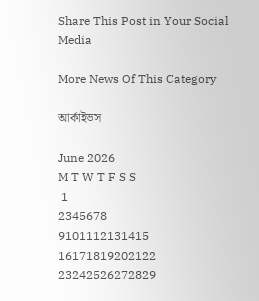Share This Post in Your Social Media

More News Of This Category

আর্কাইভস

June 2026
M T W T F S S
 1
2345678
9101112131415
16171819202122
23242526272829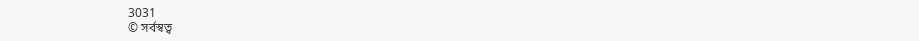3031
© সর্বস্বত্ব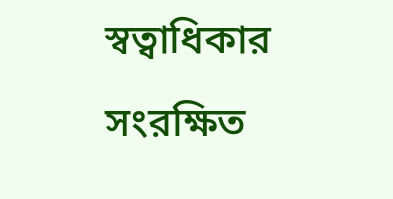স্বত্বাধিকার সংরক্ষিত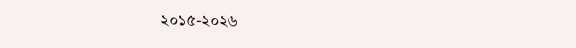২০১৫-২০২৬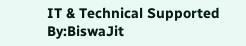IT & Technical Supported By:BiswaJit